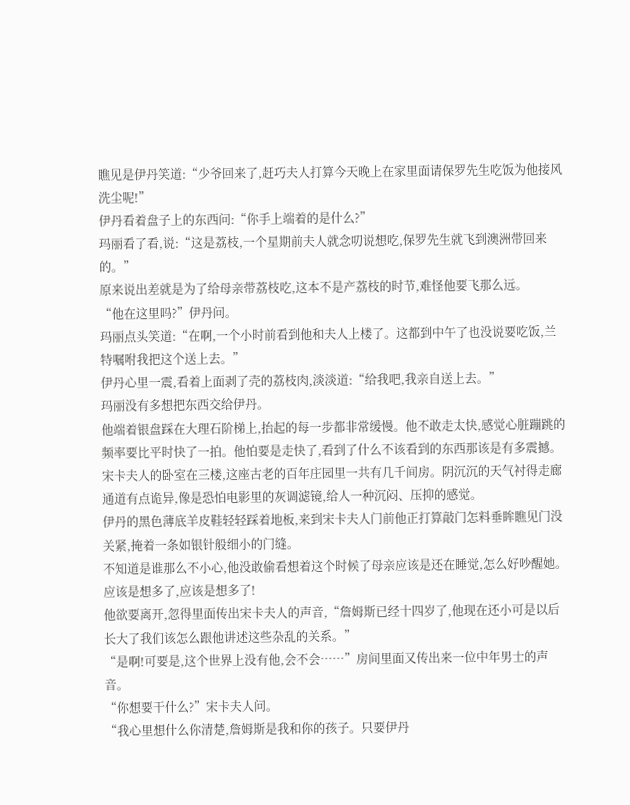瞧见是伊丹笑道:“少爷回来了,赶巧夫人打算今天晚上在家里面请保罗先生吃饭为他接风洗尘呢!”
伊丹看着盘子上的东西问:“你手上端着的是什么?”
玛丽看了看,说:“这是荔枝,一个星期前夫人就念叨说想吃,保罗先生就飞到澳洲带回来的。”
原来说出差就是为了给母亲带荔枝吃,这本不是产荔枝的时节,难怪他要飞那么远。
“他在这里吗?”伊丹问。
玛丽点头笑道:“在啊,一个小时前看到他和夫人上楼了。这都到中午了也没说要吃饭,兰特嘱咐我把这个送上去。”
伊丹心里一震,看着上面剥了壳的荔枝肉,淡淡道:“给我吧,我亲自送上去。”
玛丽没有多想把东西交给伊丹。
他端着银盘踩在大理石阶梯上,抬起的每一步都非常缓慢。他不敢走太快,感觉心脏蹦跳的频率要比平时快了一拍。他怕要是走快了,看到了什么不该看到的东西那该是有多震撼。
宋卡夫人的卧室在三楼,这座古老的百年庄园里一共有几千间房。阴沉沉的天气衬得走廊通道有点诡异,像是恐怕电影里的灰调滤镜,给人一种沉闷、压抑的感觉。
伊丹的黑色薄底羊皮鞋轻轻踩着地板,来到宋卡夫人门前他正打算敲门怎料垂眸瞧见门没关紧,掩着一条如银针般细小的门缝。
不知道是谁那么不小心,他没敢偷看想着这个时候了母亲应该是还在睡觉,怎么好吵醒她。
应该是想多了,应该是想多了!
他欲要离开,忽得里面传出宋卡夫人的声音,“詹姆斯已经十四岁了,他现在还小可是以后长大了我们该怎么跟他讲述这些杂乱的关系。”
“是啊!可要是,这个世界上没有他,会不会……”房间里面又传出来一位中年男士的声音。
“你想要干什么?”宋卡夫人问。
“我心里想什么你清楚,詹姆斯是我和你的孩子。只要伊丹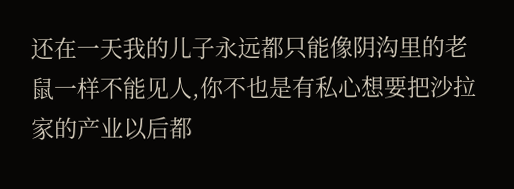还在一天我的儿子永远都只能像阴沟里的老鼠一样不能见人,你不也是有私心想要把沙拉家的产业以后都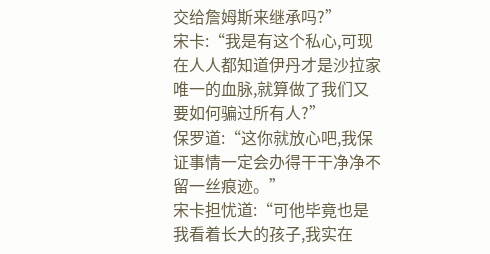交给詹姆斯来继承吗?”
宋卡:“我是有这个私心,可现在人人都知道伊丹才是沙拉家唯一的血脉,就算做了我们又要如何骗过所有人?”
保罗道:“这你就放心吧,我保证事情一定会办得干干净净不留一丝痕迹。”
宋卡担忧道:“可他毕竟也是我看着长大的孩子,我实在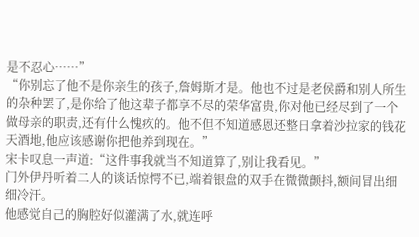是不忍心……”
“你别忘了他不是你亲生的孩子,詹姆斯才是。他也不过是老侯爵和别人所生的杂种罢了,是你给了他这辈子都享不尽的荣华富贵,你对他已经尽到了一个做母亲的职责,还有什么愧疚的。他不但不知道感恩还整日拿着沙拉家的钱花天酒地,他应该感谢你把他养到现在。”
宋卡叹息一声道:“这件事我就当不知道算了,别让我看见。”
门外伊丹听着二人的谈话惊愕不已,端着银盘的双手在微微颤抖,额间冒出细细冷汗。
他感觉自己的胸腔好似灌满了水,就连呼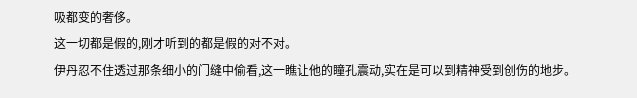吸都变的奢侈。
这一切都是假的,刚才听到的都是假的对不对。
伊丹忍不住透过那条细小的门缝中偷看,这一瞧让他的瞳孔震动,实在是可以到精神受到创伤的地步。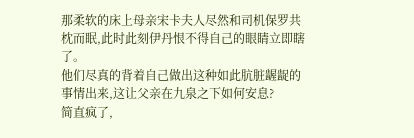那柔软的床上母亲宋卡夫人尽然和司机保罗共枕而眠,此时此刻伊丹恨不得自己的眼睛立即瞎了。
他们尽真的背着自己做出这种如此肮脏龌龊的事情出来,这让父亲在九泉之下如何安息?
简直疯了,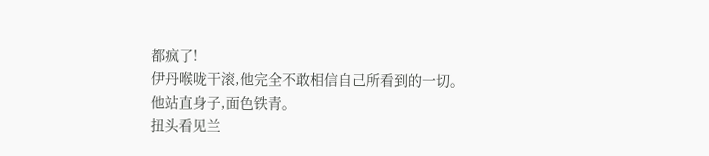都疯了!
伊丹喉咙干滚,他完全不敢相信自己所看到的一切。
他站直身子,面色铁青。
扭头看见兰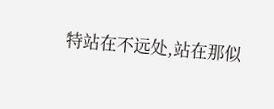特站在不远处,站在那似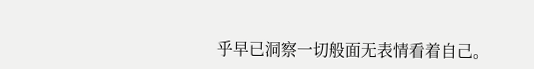乎早已洞察一切般面无表情看着自己。